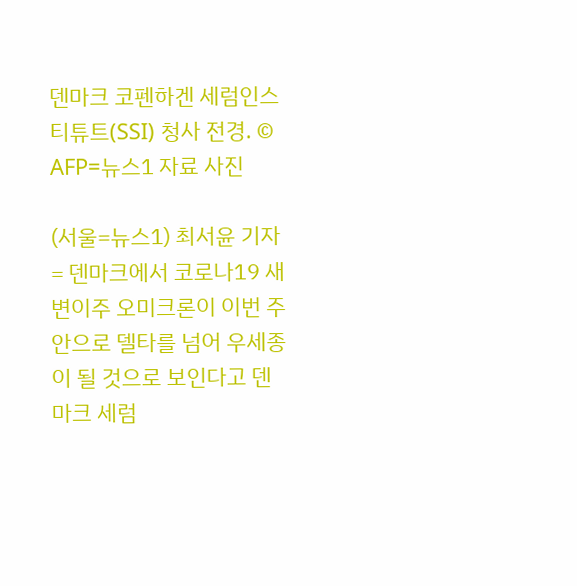덴마크 코펜하겐 세럼인스티튜트(SSI) 청사 전경. © AFP=뉴스1 자료 사진

(서울=뉴스1) 최서윤 기자 = 덴마크에서 코로나19 새 변이주 오미크론이 이번 주 안으로 델타를 넘어 우세종이 될 것으로 보인다고 덴마크 세럼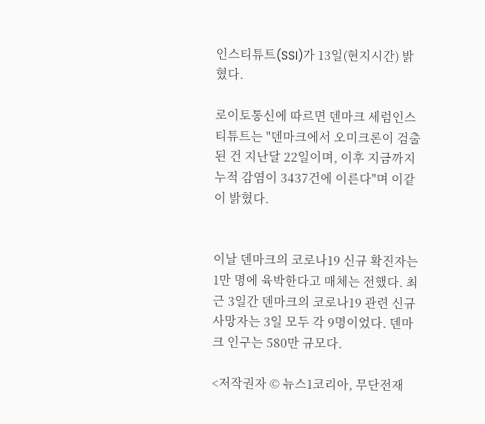인스티튜트(SSI)가 13일(현지시간) 밝혔다.

로이토통신에 따르면 덴마크 세럼인스티튜트는 "덴마크에서 오미크론이 검출된 건 지난달 22일이며, 이후 지금까지 누적 감염이 3437건에 이른다"며 이같이 밝혔다.


이날 덴마크의 코로나19 신규 확진자는 1만 명에 육박한다고 매체는 전했다. 최근 3일간 덴마크의 코로나19 관련 신규 사망자는 3일 모두 각 9명이었다. 덴마크 인구는 580만 규모다.

<저작권자 © 뉴스1코리아, 무단전재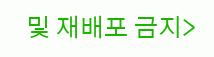및 재배포 금지>